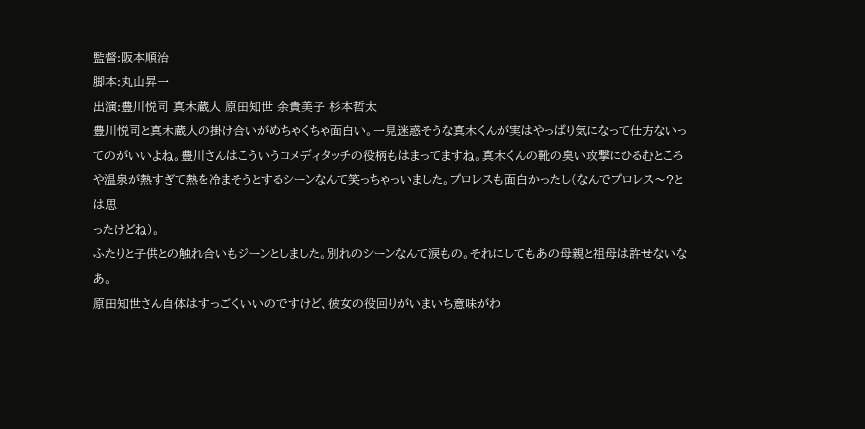監督:阪本順治
脚本:丸山昇一
出演:豊川悦司 真木蔵人 原田知世 余貴美子 杉本哲太
豊川悦司と真木蔵人の掛け合いがめちゃくちゃ面白い。一見迷惑そうな真木くんが実はやっぱり気になって仕方ないってのがいいよね。豊川さんはこういうコメディタッチの役柄もはまってますね。真木くんの靴の臭い攻撃にひるむところや温泉が熱すぎて熱を冷まそうとするシーンなんて笑っちゃっいました。プロレスも面白かったし(なんでプロレス〜?とは思
ったけどね)。
ふたりと子供との触れ合いもジーンとしました。別れのシーンなんて涙もの。それにしてもあの母親と祖母は許せないなあ。
原田知世さん自体はすっごくいいのですけど、彼女の役回りがいまいち意味がわ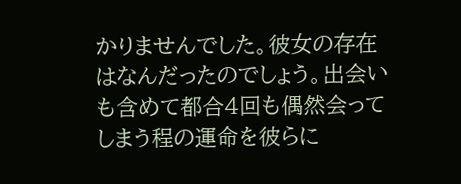かりませんでした。彼女の存在はなんだったのでしょう。出会いも含めて都合4回も偶然会ってしまう程の運命を彼らに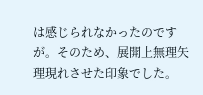は感じられなかったのですが。そのため、展開上無理矢理現れさせた印象でした。